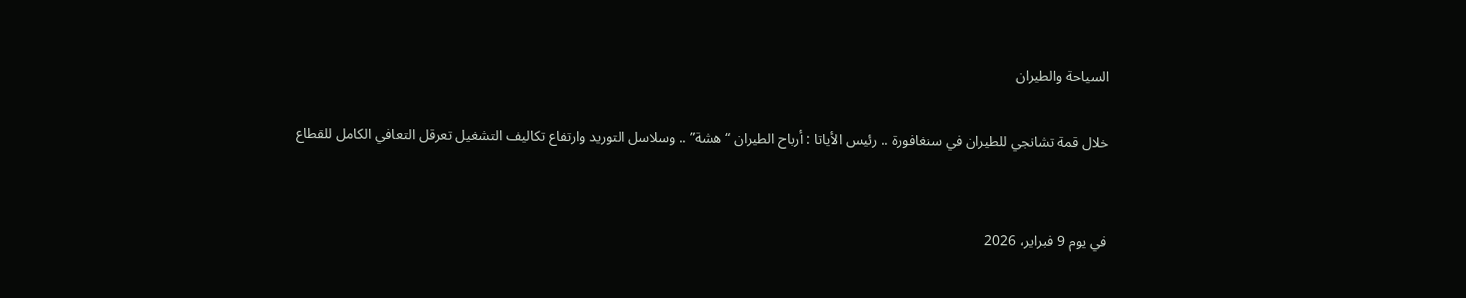السياحة والطيران

خلال قمة تشانجي للطيران في سنغافورة .. رئيس الأياتا : أرباح الطيران “هشة” .. وسلاسل التوريد وارتفاع تكاليف التشغيل تعرقل التعافي الكامل للقطاع


في يوم 9 فبراير، 2026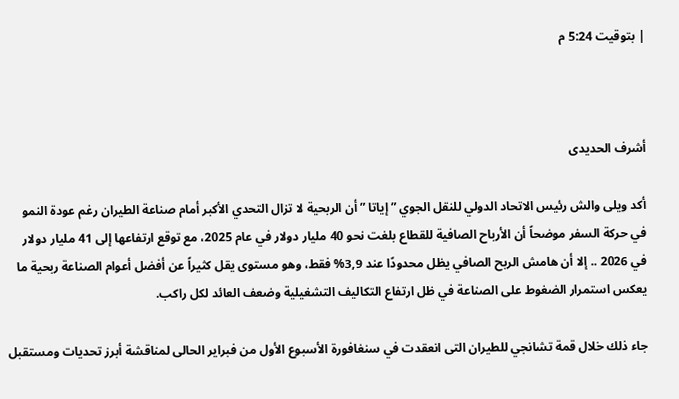| بتوقيت 5:24 م



أشرف الحديدى

أكد ويلى والش رئيس الاتحاد الدولي للنقل الجوي ” إياتا ” أن الربحية لا تزال التحدي الأكبر أمام صناعة الطيران رغم عودة النمو في حركة السفر موضحاً أن الأرباح الصافية للقطاع بلغت نحو 40 مليار دولار في عام 2025، مع توقع ارتفاعها إلى 41 مليار دولار في 2026 .. إلا أن هامش الربح الصافي يظل محدودًا عند 3,9% فقط، وهو مستوى يقل كثيراً عن أفضل أعوام الصناعة ربحية ما يعكس استمرار الضغوط على الصناعة في ظل ارتفاع التكاليف التشغيلية وضعف العائد لكل راكب.

جاء ذلك خلال قمة تشانجي للطيران التى انعقدت في سنغافورة الأسبوع الأول من فبراير الحالى لمناقشة أبرز تحديات ومستقبل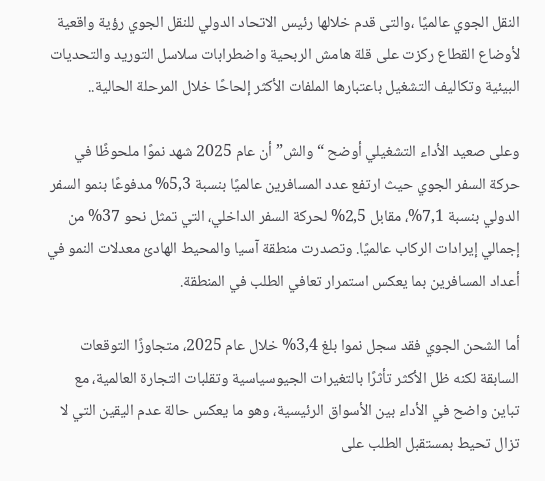النقل الجوي عالميًا ،والتى قدم خلالها رئيس الاتحاد الدولي للنقل الجوي رؤية واقعية لأوضاع القطاع ركزت على قلة هامش الربحية واضطرابات سلاسل التوريد والتحديات البيئية وتكاليف التشغيل باعتبارها الملفات الأكثر إلحاحًا خلال المرحلة الحالية..

وعلى صعيد الأداء التشغيلي أوضح “والش” أن عام 2025 شهد نموًا ملحوظًا في حركة السفر الجوي حيث ارتفع عدد المسافرين عالميًا بنسبة 5,3% مدفوعًا بنمو السفر الدولي بنسبة 7,1%، مقابل 2,5% لحركة السفر الداخلي، التي تمثل نحو 37% من إجمالي إيرادات الركاب عالميًا. وتصدرت منطقة آسيا والمحيط الهادئ معدلات النمو في أعداد المسافرين بما يعكس استمرار تعافي الطلب في المنطقة.

أما الشحن الجوي فقد سجل نموا بلغ 3,4% خلال عام 2025، متجاوزًا التوقعات السابقة لكنه ظل الأكثر تأثرًا بالتغيرات الجيوسياسية وتقلبات التجارة العالمية، مع تباين واضح في الأداء بين الأسواق الرئيسية، وهو ما يعكس حالة عدم اليقين التي لا تزال تحيط بمستقبل الطلب على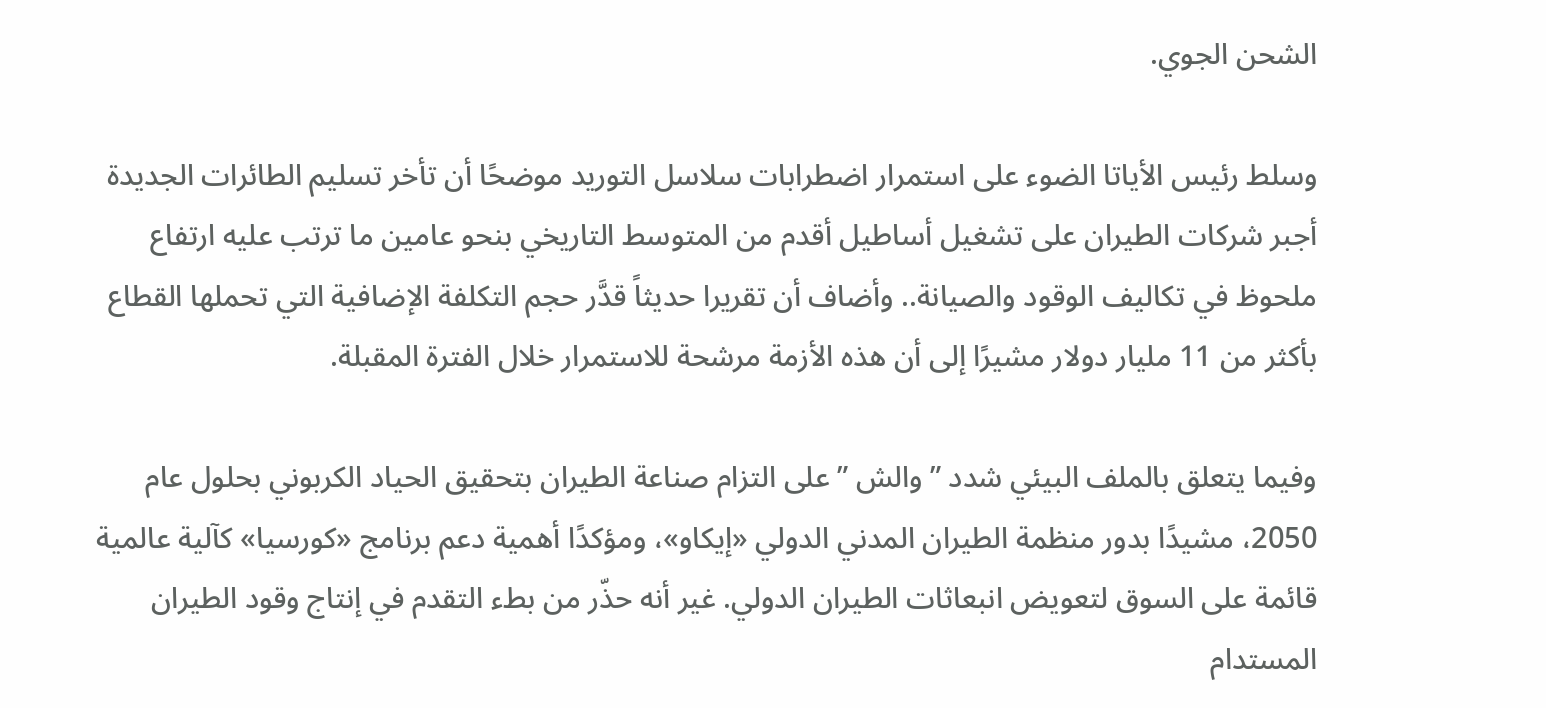الشحن الجوي.

وسلط رئيس الأياتا الضوء على استمرار اضطرابات سلاسل التوريد موضحًا أن تأخر تسليم الطائرات الجديدة أجبر شركات الطيران على تشغيل أساطيل أقدم من المتوسط التاريخي بنحو عامين ما ترتب عليه ارتفاع ملحوظ في تكاليف الوقود والصيانة.. وأضاف أن تقريرا حديثاً قدَّر حجم التكلفة الإضافية التي تحملها القطاع بأكثر من 11 مليار دولار مشيرًا إلى أن هذه الأزمة مرشحة للاستمرار خلال الفترة المقبلة.

وفيما يتعلق بالملف البيئي شدد ” والش ” على التزام صناعة الطيران بتحقيق الحياد الكربوني بحلول عام 2050، مشيدًا بدور منظمة الطيران المدني الدولي «إيكاو»، ومؤكدًا أهمية دعم برنامج «كورسيا» كآلية عالمية قائمة على السوق لتعويض انبعاثات الطيران الدولي. غير أنه حذّر من بطء التقدم في إنتاج وقود الطيران المستدام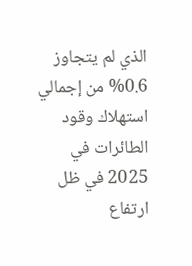الذي لم يتجاوز 0.6% من إجمالي استهلاك وقود الطائرات في 2025 في ظل ارتفاع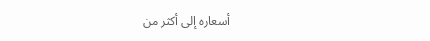أسعاره إلى أكثر من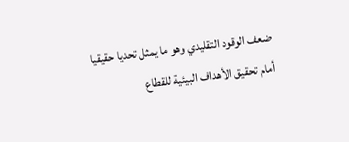ضعف الوقود التقليدي وهو ما يمثل تحديا حقيقيا أمام تحقيق الأهداف البيئية للقطاع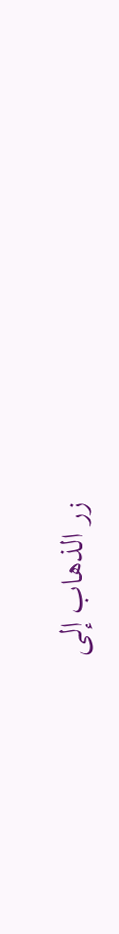زر الذهاب إلى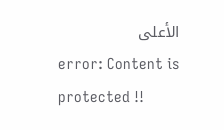الأعلى
error: Content is protected !!